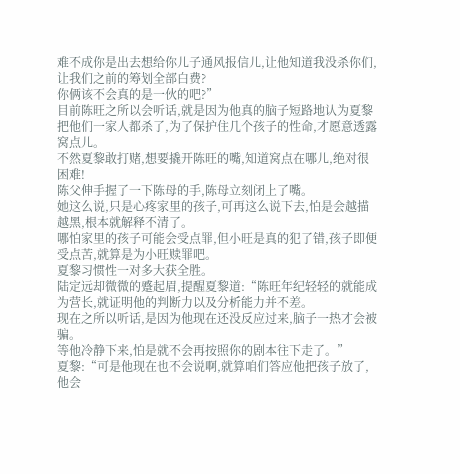难不成你是出去想给你儿子通风报信儿,让他知道我没杀你们,让我们之前的筹划全部白费?
你俩该不会真的是一伙的吧?”
目前陈旺之所以会听话,就是因为他真的脑子短路地认为夏黎把他们一家人都杀了,为了保护住几个孩子的性命,才愿意透露窝点儿。
不然夏黎敢打赌,想要撬开陈旺的嘴,知道窝点在哪儿,绝对很困难!
陈父伸手握了一下陈母的手,陈母立刻闭上了嘴。
她这么说,只是心疼家里的孩子,可再这么说下去,怕是会越描越黑,根本就解释不清了。
哪怕家里的孩子可能会受点罪,但小旺是真的犯了错,孩子即便受点苦,就算是为小旺赎罪吧。
夏黎习惯性一对多大获全胜。
陆定远却微微的蹙起眉,提醒夏黎道:“陈旺年纪轻轻的就能成为营长,就证明他的判断力以及分析能力并不差。
现在之所以听话,是因为他现在还没反应过来,脑子一热才会被骗。
等他冷静下来,怕是就不会再按照你的剧本往下走了。”
夏黎:“可是他现在也不会说啊,就算咱们答应他把孩子放了,他会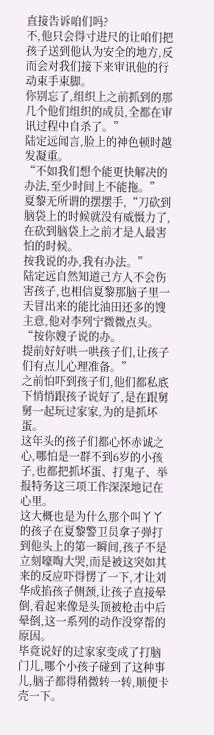直接告诉咱们吗?
不,他只会得寸进尺的让咱们把孩子送到他认为安全的地方,反而会对我们接下来审讯他的行动束手束脚。
你别忘了,组织上之前抓到的那几个他们组织的成员,全都在审讯过程中自杀了。”
陆定远闻言,脸上的神色顿时越发凝重。
“不如我们想个能更快解决的办法,至少时间上不能拖。”
夏黎无所谓的摆摆手,“刀砍到脑袋上的时候就没有威慑力了,在砍到脑袋上之前才是人最害怕的时候。
按我说的办,我有办法。”
陆定远自然知道己方人不会伤害孩子,也相信夏黎那脑子里一天冒出来的能比油田还多的馊主意,他对李列宁微微点头。
“按你嫂子说的办。
提前好好哄一哄孩子们,让孩子们有点儿心理准备。”
之前怕吓到孩子们,他们都私底下悄悄跟孩子说好了,是在跟舅舅一起玩过家家,为的是抓坏蛋。
这年头的孩子们都心怀赤诚之心,哪怕是一群不到6岁的小孩子,也都把抓坏蛋、打鬼子、举报特务这三项工作深深地记在心里。
这大概也是为什么那个叫丫丫的孩子在夏黎警卫员拿子弹打到他头上的第一瞬间,孩子不是立刻嚎啕大哭,而是被这突如其来的反应吓得愣了一下,才让刘华成掐孩子侧颈,让孩子直接晕倒,看起来像是头顶被枪击中后晕倒,这一系列的动作没穿帮的原因。
毕竟说好的过家家变成了打脑门儿,哪个小孩子碰到了这种事儿,脑子都得稍微转一转,顺便卡壳一下。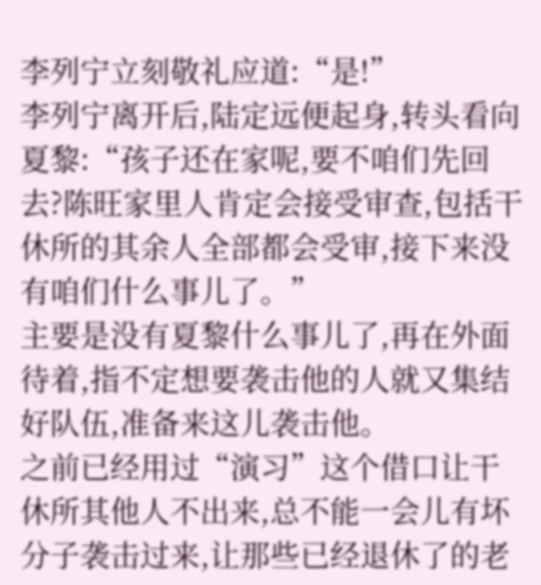李列宁立刻敬礼应道:“是!”
李列宁离开后,陆定远便起身,转头看向夏黎:“孩子还在家呢,要不咱们先回去?陈旺家里人肯定会接受审查,包括干休所的其余人全部都会受审,接下来没有咱们什么事儿了。”
主要是没有夏黎什么事儿了,再在外面待着,指不定想要袭击他的人就又集结好队伍,准备来这儿袭击他。
之前已经用过“演习”这个借口让干休所其他人不出来,总不能一会儿有坏分子袭击过来,让那些已经退休了的老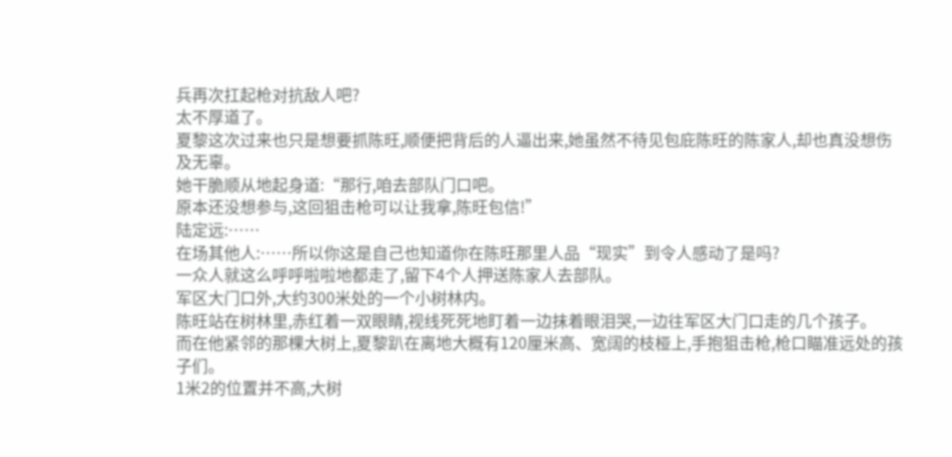兵再次扛起枪对抗敌人吧?
太不厚道了。
夏黎这次过来也只是想要抓陈旺,顺便把背后的人逼出来,她虽然不待见包庇陈旺的陈家人,却也真没想伤及无辜。
她干脆顺从地起身道:“那行,咱去部队门口吧。
原本还没想参与,这回狙击枪可以让我拿,陈旺包信!”
陆定远:……
在场其他人:……所以你这是自己也知道你在陈旺那里人品“现实”到令人感动了是吗?
一众人就这么呼呼啦啦地都走了,留下4个人押送陈家人去部队。
军区大门口外,大约300米处的一个小树林内。
陈旺站在树林里,赤红着一双眼睛,视线死死地盯着一边抹着眼泪哭,一边往军区大门口走的几个孩子。
而在他紧邻的那棵大树上,夏黎趴在离地大概有120厘米高、宽阔的枝桠上,手抱狙击枪,枪口瞄准远处的孩子们。
1米2的位置并不高,大树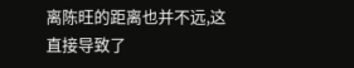离陈旺的距离也并不远,这直接导致了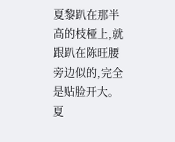夏黎趴在那半高的枝桠上,就跟趴在陈旺腰旁边似的,完全是贴脸开大。
夏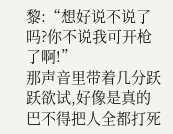黎:“想好说不说了吗?你不说我可开枪了啊!”
那声音里带着几分跃跃欲试,好像是真的巴不得把人全都打死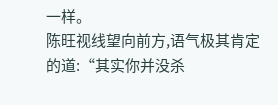一样。
陈旺视线望向前方,语气极其肯定的道:“其实你并没杀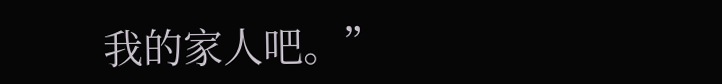我的家人吧。”